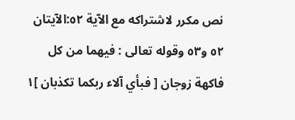نص مكرر لاشتراكه مع الآية ٥٢:الآيتان ٥٢ و٥٣ وقوله تعالى : فيهما من كل فاكهة زوجان [ فبأي آلاء ربكما تكذبان ]١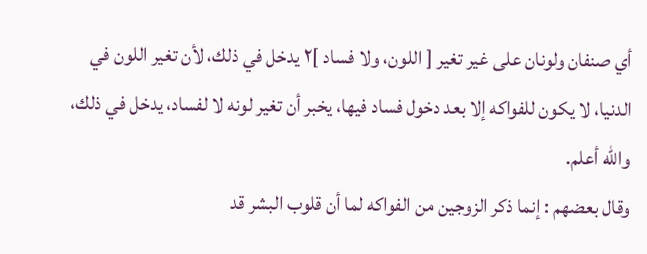أي صنفان ولونان على غير تغير [ اللون، ولا فساد ]٢ يدخل في ذلك، لأن تغير اللون في الدنيا، لا يكون للفواكه إلا بعد دخول فساد فيها، يخبر أن تغير لونه لا لفساد، يدخل في ذلك، والله أعلم.
وقال بعضهم : إنما ذكر الزوجين من الفواكه لما أن قلوب البشر قد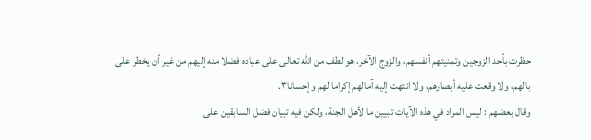حظرت بأحد الزوجين وتمنيتهم أنفسهم، والزوج الآخر، هو لطف من الله تعالى على عباده فضلا منه إليهم من غير أن يخطر على بالهم، ولا وقعت عليه أبصارهم، ولا انتهت إليه آمالهم إكراما لهم وإحسانا٣.
وقال بعضهم : ليس المراد في هذه الآيات تبيين ما لأهل الجنة، ولكن فيه تبيان فضل السابقين على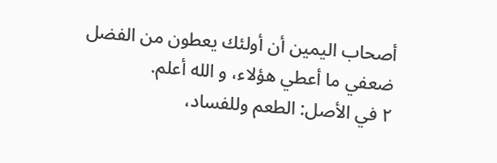أصحاب اليمين أن أولئك يعطون من الفضل ضعفي ما أعطي هؤلاء، و الله أعلم.
٢ في الأصل: الطعم وللفساد،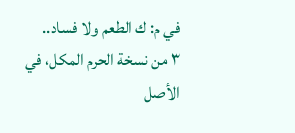في م: ك الطعم ولا فساد..
٣ من نسخة الحرم المكل، في الأصل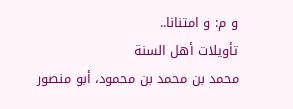و م: و امتنانا..
تأويلات أهل السنة
محمد بن محمد بن محمود، أبو منصور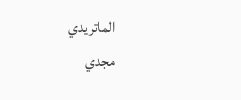الماتريدي
مجدي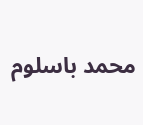محمد باسلوم